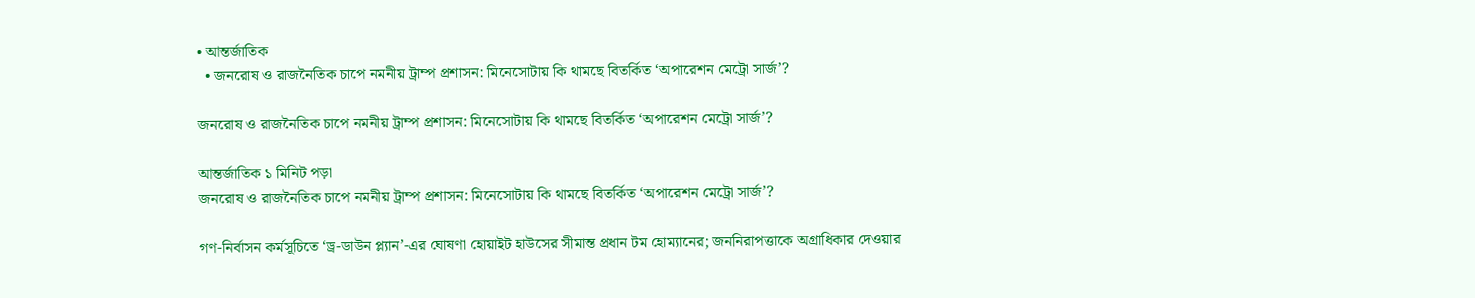• আন্তর্জাতিক
  • জনরোষ ও রাজনৈতিক চাপে নমনীয় ট্রাম্প প্রশাসন: মিনেসোটায় কি থামছে বিতর্কিত ‘অপারেশন মেট্রো সার্জ’?

জনরোষ ও রাজনৈতিক চাপে নমনীয় ট্রাম্প প্রশাসন: মিনেসোটায় কি থামছে বিতর্কিত ‘অপারেশন মেট্রো সার্জ’?

আন্তর্জাতিক ১ মিনিট পড়া
জনরোষ ও রাজনৈতিক চাপে নমনীয় ট্রাম্প প্রশাসন: মিনেসোটায় কি থামছে বিতর্কিত ‘অপারেশন মেট্রো সার্জ’?

গণ-নির্বাসন কর্মসূচিতে ‘ড্র-ডাউন প্ল্যান’-এর ঘোষণা হোয়াইট হাউসের সীমান্ত প্রধান টম হোম্যানের; জননিরাপত্তাকে অগ্রাধিকার দেওয়ার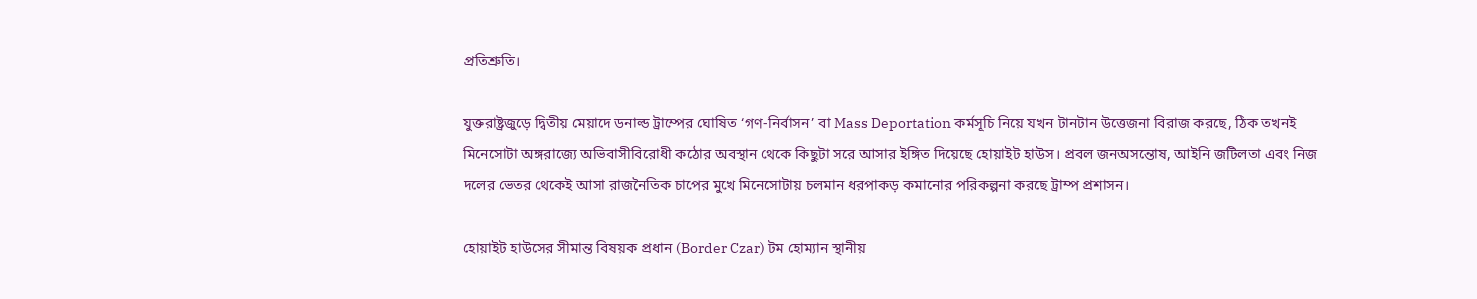প্রতিশ্রুতি।

যুক্তরাষ্ট্রজুড়ে দ্বিতীয় মেয়াদে ডনাল্ড ট্রাম্পের ঘোষিত ‘গণ-নির্বাসন’ বা Mass Deportation কর্মসূচি নিয়ে যখন টানটান উত্তেজনা বিরাজ করছে, ঠিক তখনই মিনেসোটা অঙ্গরাজ্যে অভিবাসীবিরোধী কঠোর অবস্থান থেকে কিছুটা সরে আসার ইঙ্গিত দিয়েছে হোয়াইট হাউস। প্রবল জনঅসন্তোষ, আইনি জটিলতা এবং নিজ দলের ভেতর থেকেই আসা রাজনৈতিক চাপের মুখে মিনেসোটায় চলমান ধরপাকড় কমানোর পরিকল্পনা করছে ট্রাম্প প্রশাসন।

হোয়াইট হাউসের সীমান্ত বিষয়ক প্রধান (Border Czar) টম হোম্যান স্থানীয়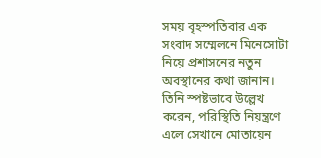সময় বৃহস্পতিবার এক সংবাদ সম্মেলনে মিনেসোটা নিয়ে প্রশাসনের নতুন অবস্থানের কথা জানান। তিনি স্পষ্টভাবে উল্লেখ করেন, পরিস্থিতি নিয়ন্ত্রণে এলে সেখানে মোতায়েন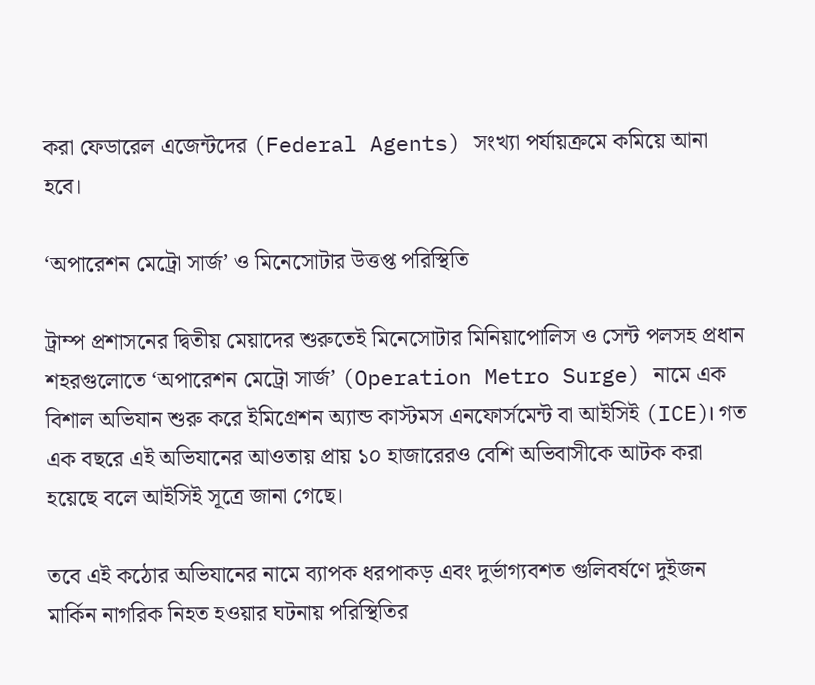করা ফেডারেল এজেন্টদের (Federal Agents) সংখ্যা পর্যায়ক্রমে কমিয়ে আনা হবে।

‘অপারেশন মেট্রো সার্জ’ ও মিনেসোটার উত্তপ্ত পরিস্থিতি

ট্রাম্প প্রশাসনের দ্বিতীয় মেয়াদের শুরুতেই মিনেসোটার মিনিয়াপোলিস ও সেন্ট পলসহ প্রধান শহরগুলোতে ‘অপারেশন মেট্রো সার্জ’ (Operation Metro Surge) নামে এক বিশাল অভিযান শুরু করে ইমিগ্রেশন অ্যান্ড কাস্টমস এনফোর্সমেন্ট বা আইসিই (ICE)। গত এক বছরে এই অভিযানের আওতায় প্রায় ১০ হাজারেরও বেশি অভিবাসীকে আটক করা হয়েছে বলে আইসিই সূত্রে জানা গেছে।

তবে এই কঠোর অভিযানের নামে ব্যাপক ধরপাকড় এবং দুর্ভাগ্যবশত গুলিবর্ষণে দুইজন মার্কিন নাগরিক নিহত হওয়ার ঘটনায় পরিস্থিতির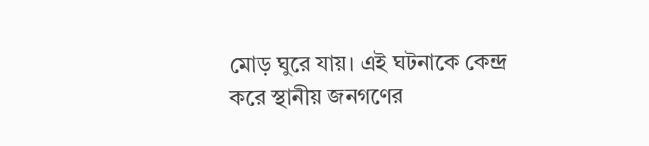মোড় ঘুরে যায়। এই ঘটনাকে কেন্দ্র করে স্থানীয় জনগণের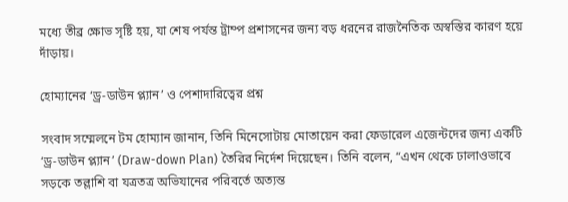মধ্যে তীব্র ক্ষোভ সৃষ্টি হয়, যা শেষ পর্যন্ত ট্রাম্প প্রশাসনের জন্য বড় ধরনের রাজনৈতিক অস্বস্তির কারণ হয়ে দাঁড়ায়।

হোম্যানের ‘ড্র-ডাউন প্ল্যান’ ও পেশাদারিত্বের প্রশ্ন

সংবাদ সম্মেলনে টম হোম্যান জানান, তিনি মিনেসোটায় মোতায়েন করা ফেডারেল এজেন্টদের জন্য একটি ‘ড্র-ডাউন প্ল্যান’ (Draw-down Plan) তৈরির নির্দেশ দিয়েছেন। তিনি বলেন, “এখন থেকে ঢালাওভাবে সড়কে তল্লাশি বা যত্রতত্র অভিযানের পরিবর্তে অত্যন্ত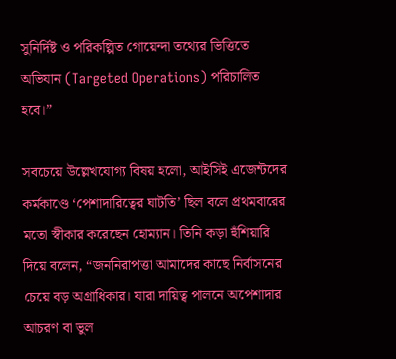সুনির্দিষ্ট ও পরিকল্পিত গোয়েন্দা তথ্যের ভিত্তিতে অভিযান (Targeted Operations) পরিচালিত হবে।”

সবচেয়ে উল্লেখযোগ্য বিষয় হলো, আইসিই এজেন্টদের কর্মকাণ্ডে ‘পেশাদারিত্বের ঘাটতি’ ছিল বলে প্রথমবারের মতো স্বীকার করেছেন হোম্যান। তিনি কড়া হুঁশিয়ারি দিয়ে বলেন, “জননিরাপত্তা আমাদের কাছে নির্বাসনের চেয়ে বড় অগ্রাধিকার। যারা দায়িত্ব পালনে অপেশাদার আচরণ বা ভুল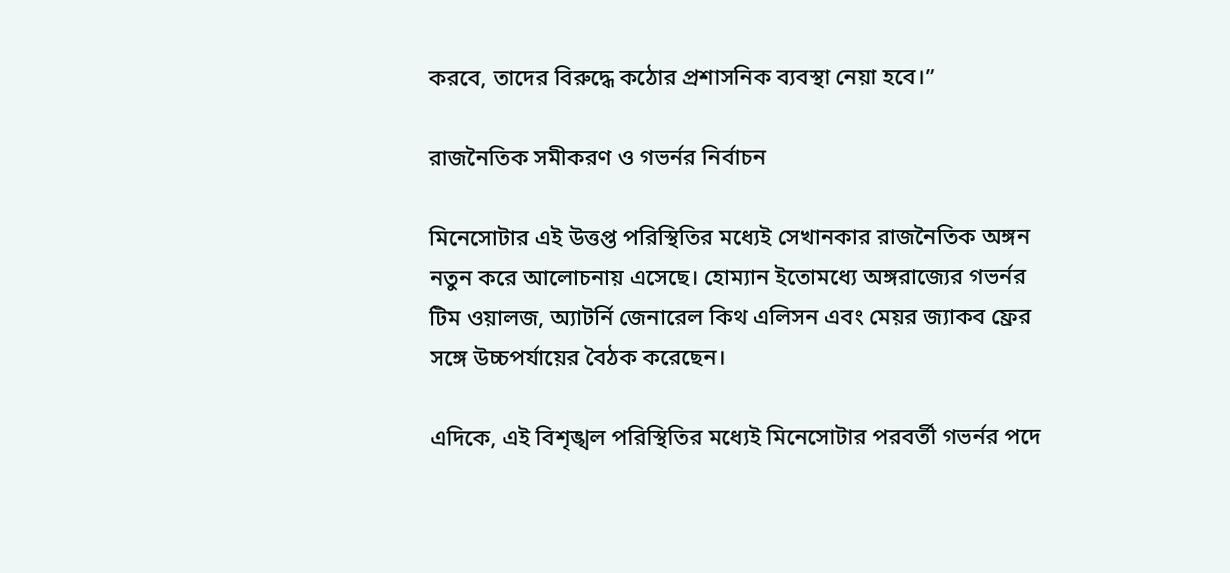করবে, তাদের বিরুদ্ধে কঠোর প্রশাসনিক ব্যবস্থা নেয়া হবে।”

রাজনৈতিক সমীকরণ ও গভর্নর নির্বাচন

মিনেসোটার এই উত্তপ্ত পরিস্থিতির মধ্যেই সেখানকার রাজনৈতিক অঙ্গন নতুন করে আলোচনায় এসেছে। হোম্যান ইতোমধ্যে অঙ্গরাজ্যের গভর্নর টিম ওয়ালজ, অ্যাটর্নি জেনারেল কিথ এলিসন এবং মেয়র জ্যাকব ফ্রের সঙ্গে উচ্চপর্যায়ের বৈঠক করেছেন।

এদিকে, এই বিশৃঙ্খল পরিস্থিতির মধ্যেই মিনেসোটার পরবর্তী গভর্নর পদে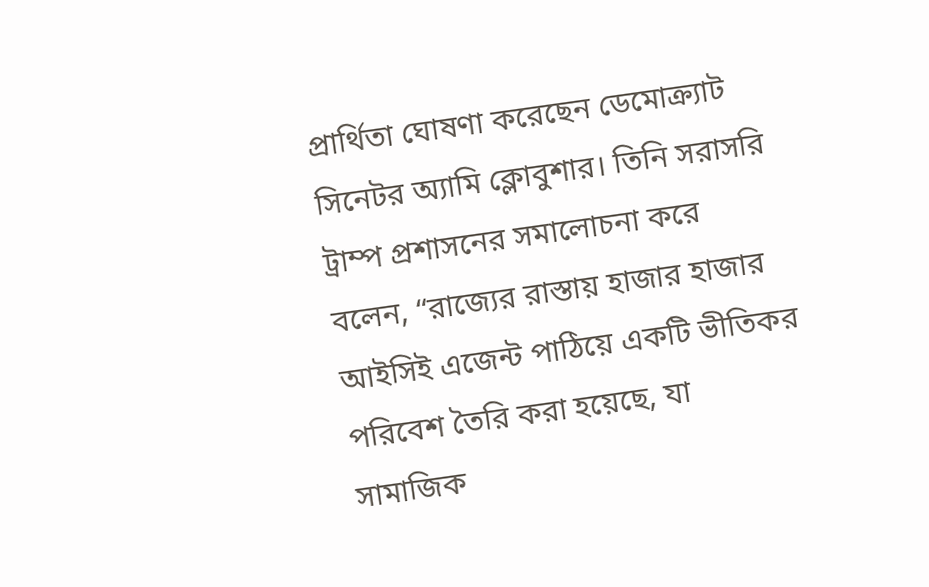প্রার্থিতা ঘোষণা করেছেন ডেমোক্র্যাট সিনেটর অ্যামি ক্লোবুশার। তিনি সরাসরি ট্রাম্প প্রশাসনের সমালোচনা করে বলেন, “রাজ্যের রাস্তায় হাজার হাজার আইসিই এজেন্ট পাঠিয়ে একটি ভীতিকর পরিবেশ তৈরি করা হয়েছে, যা সামাজিক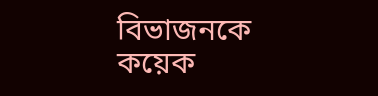বিভাজনকে কয়েক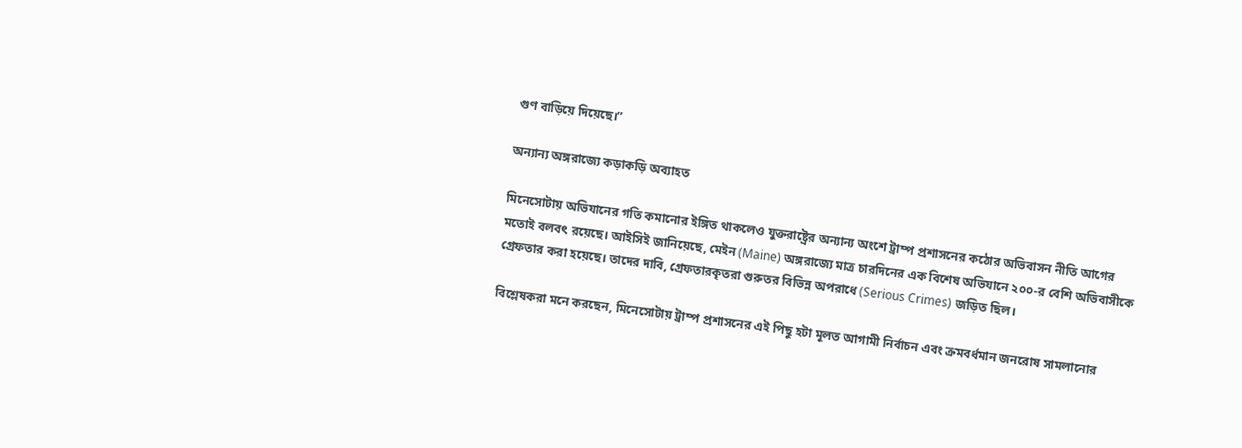গুণ বাড়িয়ে দিয়েছে।”

অন্যান্য অঙ্গরাজ্যে কড়াকড়ি অব্যাহত

মিনেসোটায় অভিযানের গতি কমানোর ইঙ্গিত থাকলেও যুক্তরাষ্ট্রের অন্যান্য অংশে ট্রাম্প প্রশাসনের কঠোর অভিবাসন নীতি আগের মতোই বলবৎ রয়েছে। আইসিই জানিয়েছে, মেইন (Maine) অঙ্গরাজ্যে মাত্র চারদিনের এক বিশেষ অভিযানে ২০০-র বেশি অভিবাসীকে গ্রেফতার করা হয়েছে। তাদের দাবি, গ্রেফতারকৃতরা গুরুতর বিভিন্ন অপরাধে (Serious Crimes) জড়িত ছিল।

বিশ্লেষকরা মনে করছেন, মিনেসোটায় ট্রাম্প প্রশাসনের এই পিছু হটা মূলত আগামী নির্বাচন এবং ক্রমবর্ধমান জনরোষ সামলানোর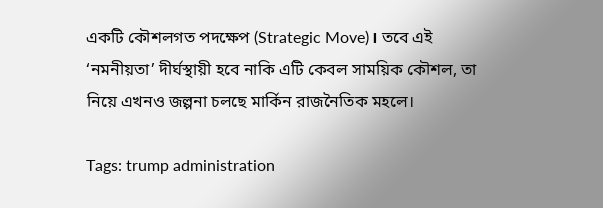একটি কৌশলগত পদক্ষেপ (Strategic Move)। তবে এই ‘নমনীয়তা’ দীর্ঘস্থায়ী হবে নাকি এটি কেবল সাময়িক কৌশল, তা নিয়ে এখনও জল্পনা চলছে মার্কিন রাজনৈতিক মহলে।

Tags: trump administration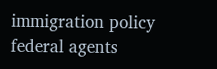immigration policy federal agents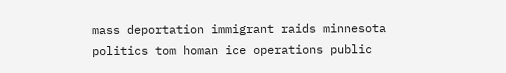mass deportation immigrant raids minnesota politics tom homan ice operations public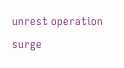unrest operation surge